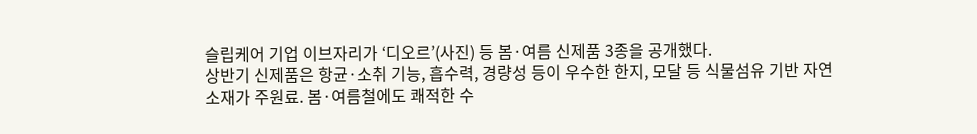슬립케어 기업 이브자리가 ‘디오르’(사진) 등 봄·여름 신제품 3종을 공개했다.
상반기 신제품은 항균·소취 기능, 흡수력, 경량성 등이 우수한 한지, 모달 등 식물섬유 기반 자연소재가 주원료. 봄·여름철에도 쾌적한 수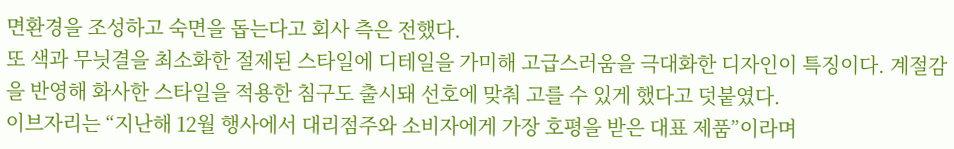면환경을 조성하고 숙면을 돕는다고 회사 측은 전했다.
또 색과 무늿결을 최소화한 절제된 스타일에 디테일을 가미해 고급스러움을 극대화한 디자인이 특징이다. 계절감을 반영해 화사한 스타일을 적용한 침구도 출시돼 선호에 맞춰 고를 수 있게 했다고 덧붙였다.
이브자리는 “지난해 12월 행사에서 대리점주와 소비자에게 가장 호평을 받은 대표 제품”이라며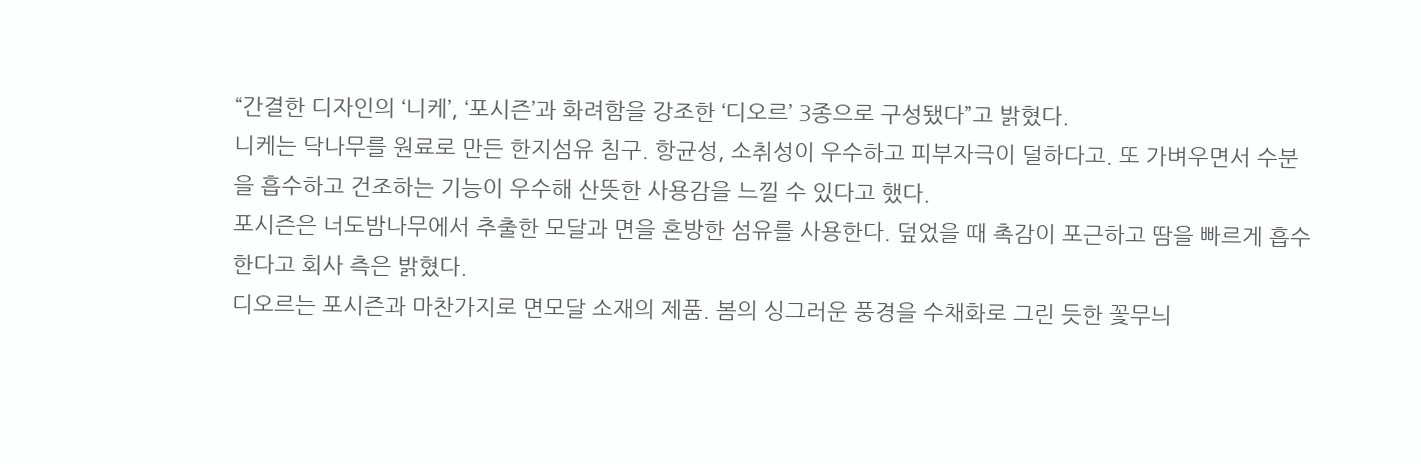“간결한 디자인의 ‘니케’, ‘포시즌’과 화려함을 강조한 ‘디오르’ 3종으로 구성됐다”고 밝혔다.
니케는 닥나무를 원료로 만든 한지섬유 침구. 항균성, 소취성이 우수하고 피부자극이 덜하다고. 또 가벼우면서 수분을 흡수하고 건조하는 기능이 우수해 산뜻한 사용감을 느낄 수 있다고 했다.
포시즌은 너도밤나무에서 추출한 모달과 면을 혼방한 섬유를 사용한다. 덮었을 때 촉감이 포근하고 땀을 빠르게 흡수한다고 회사 측은 밝혔다.
디오르는 포시즌과 마찬가지로 면모달 소재의 제품. 봄의 싱그러운 풍경을 수채화로 그린 듯한 꽃무늬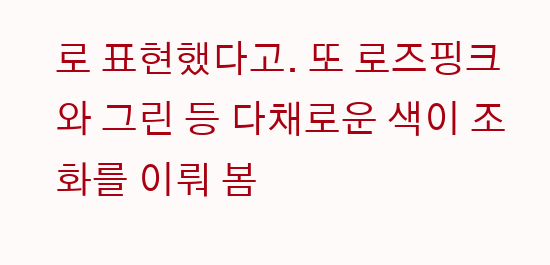로 표현했다고. 또 로즈핑크와 그린 등 다채로운 색이 조화를 이뤄 봄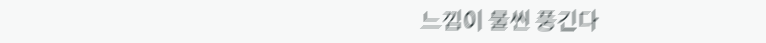느낌이 물씬 풍긴다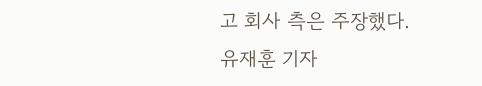고 회사 측은 주장했다.
유재훈 기자